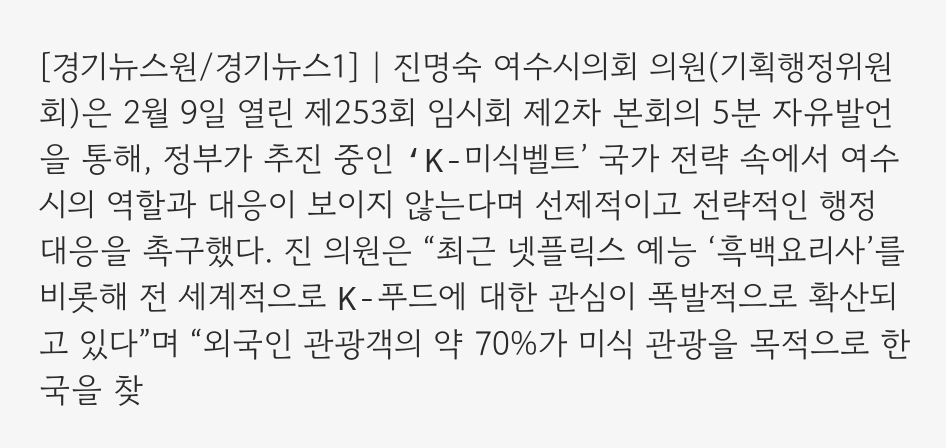[경기뉴스원/경기뉴스1] | 진명숙 여수시의회 의원(기획행정위원회)은 2월 9일 열린 제253회 임시회 제2차 본회의 5분 자유발언을 통해, 정부가 추진 중인 ‘K-미식벨트’ 국가 전략 속에서 여수시의 역할과 대응이 보이지 않는다며 선제적이고 전략적인 행정 대응을 촉구했다. 진 의원은 “최근 넷플릭스 예능 ‘흑백요리사’를 비롯해 전 세계적으로 K-푸드에 대한 관심이 폭발적으로 확산되고 있다”며 “외국인 관광객의 약 70%가 미식 관광을 목적으로 한국을 찾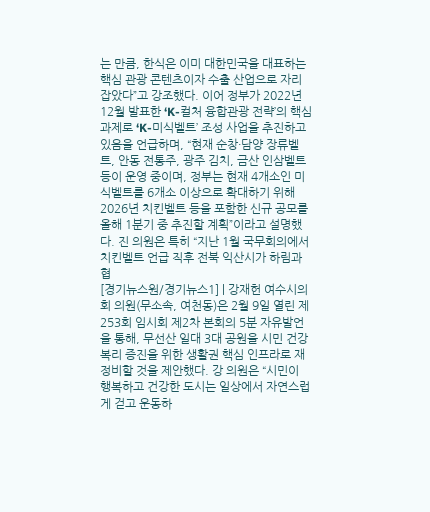는 만큼, 한식은 이미 대한민국을 대표하는 핵심 관광 콘텐츠이자 수출 산업으로 자리 잡았다”고 강조했다. 이어 정부가 2022년 12월 발표한 ‘K-컬처 융합관광 전략’의 핵심 과제로 ‘K-미식벨트’ 조성 사업을 추진하고 있음을 언급하며, “현재 순창·담양 장류벨트, 안동 전통주, 광주 김치, 금산 인삼벨트 등이 운영 중이며, 정부는 현재 4개소인 미식벨트를 6개소 이상으로 확대하기 위해 2026년 치킨벨트 등을 포함한 신규 공모를 올해 1분기 중 추진할 계획”이라고 설명했다. 진 의원은 특히 “지난 1월 국무회의에서 치킨벨트 언급 직후 전북 익산시가 하림과 협
[경기뉴스원/경기뉴스1] | 강재헌 여수시의회 의원(무소속, 여천동)은 2월 9일 열린 제253회 임시회 제2차 본회의 5분 자유발언을 통해, 무선산 일대 3대 공원을 시민 건강복리 증진을 위한 생활권 핵심 인프라로 재정비할 것을 제안했다. 강 의원은 “시민이 행복하고 건강한 도시는 일상에서 자연스럽게 걷고 운동하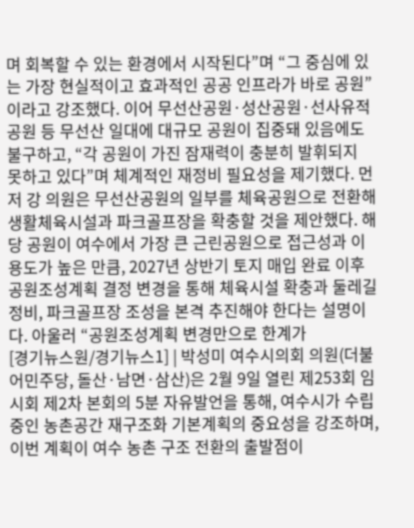며 회복할 수 있는 환경에서 시작된다”며 “그 중심에 있는 가장 현실적이고 효과적인 공공 인프라가 바로 공원”이라고 강조했다. 이어 무선산공원·성산공원·선사유적공원 등 무선산 일대에 대규모 공원이 집중돼 있음에도 불구하고, “각 공원이 가진 잠재력이 충분히 발휘되지 못하고 있다”며 체계적인 재정비 필요성을 제기했다. 먼저 강 의원은 무선산공원의 일부를 체육공원으로 전환해 생활체육시설과 파크골프장을 확충할 것을 제안했다. 해당 공원이 여수에서 가장 큰 근린공원으로 접근성과 이용도가 높은 만큼, 2027년 상반기 토지 매입 완료 이후 공원조성계획 결정 변경을 통해 체육시설 확충과 둘레길 정비, 파크골프장 조성을 본격 추진해야 한다는 설명이다. 아울러 “공원조성계획 변경만으로 한계가
[경기뉴스원/경기뉴스1] | 박성미 여수시의회 의원(더불어민주당, 돌산·남면·삼산)은 2월 9일 열린 제253회 임시회 제2차 본회의 5분 자유발언을 통해, 여수시가 수립 중인 농촌공간 재구조화 기본계획의 중요성을 강조하며, 이번 계획이 여수 농촌 구조 전환의 출발점이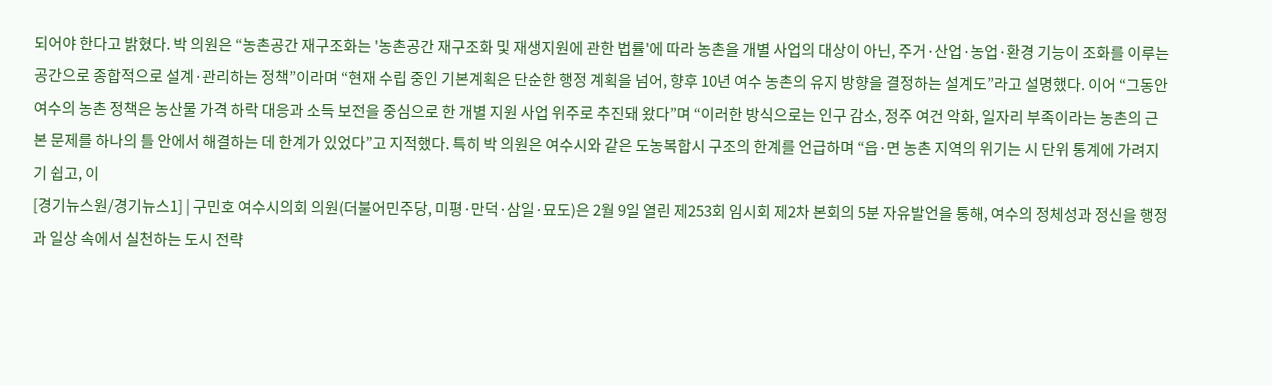되어야 한다고 밝혔다. 박 의원은 “농촌공간 재구조화는 '농촌공간 재구조화 및 재생지원에 관한 법률'에 따라 농촌을 개별 사업의 대상이 아닌, 주거·산업·농업·환경 기능이 조화를 이루는 공간으로 종합적으로 설계·관리하는 정책”이라며 “현재 수립 중인 기본계획은 단순한 행정 계획을 넘어, 향후 10년 여수 농촌의 유지 방향을 결정하는 설계도”라고 설명했다. 이어 “그동안 여수의 농촌 정책은 농산물 가격 하락 대응과 소득 보전을 중심으로 한 개별 지원 사업 위주로 추진돼 왔다”며 “이러한 방식으로는 인구 감소, 정주 여건 악화, 일자리 부족이라는 농촌의 근본 문제를 하나의 틀 안에서 해결하는 데 한계가 있었다”고 지적했다. 특히 박 의원은 여수시와 같은 도농복합시 구조의 한계를 언급하며 “읍·면 농촌 지역의 위기는 시 단위 통계에 가려지기 쉽고, 이
[경기뉴스원/경기뉴스1] | 구민호 여수시의회 의원(더불어민주당, 미평·만덕·삼일·묘도)은 2월 9일 열린 제253회 임시회 제2차 본회의 5분 자유발언을 통해, 여수의 정체성과 정신을 행정과 일상 속에서 실천하는 도시 전략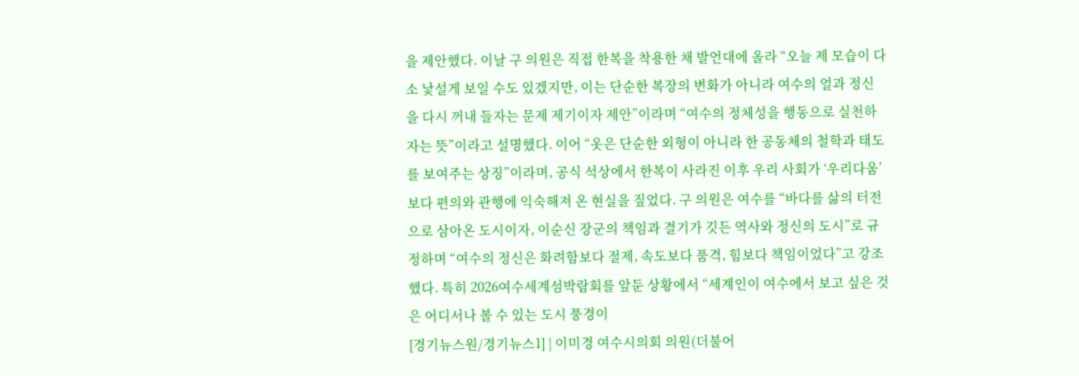을 제안했다. 이날 구 의원은 직접 한복을 착용한 채 발언대에 올라 “오늘 제 모습이 다소 낯설게 보일 수도 있겠지만, 이는 단순한 복장의 변화가 아니라 여수의 얼과 정신을 다시 꺼내 들자는 문제 제기이자 제안”이라며 “여수의 정체성을 행동으로 실천하자는 뜻”이라고 설명했다. 이어 “옷은 단순한 외형이 아니라 한 공동체의 철학과 태도를 보여주는 상징”이라며, 공식 석상에서 한복이 사라진 이후 우리 사회가 ‘우리다움’보다 편의와 관행에 익숙해져 온 현실을 짚었다. 구 의원은 여수를 “바다를 삶의 터전으로 삼아온 도시이자, 이순신 장군의 책임과 결기가 깃든 역사와 정신의 도시”로 규정하며 “여수의 정신은 화려함보다 절제, 속도보다 품격, 힘보다 책임이었다”고 강조했다. 특히 2026여수세계섬박람회를 앞둔 상황에서 “세계인이 여수에서 보고 싶은 것은 어디서나 볼 수 있는 도시 풍경이
[경기뉴스원/경기뉴스1] | 이미경 여수시의회 의원(더불어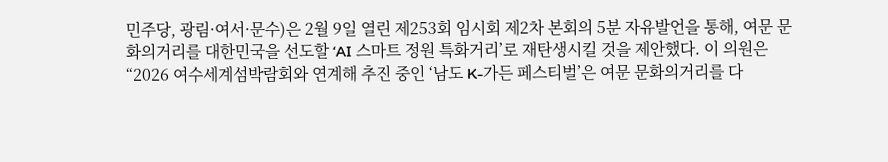민주당, 광림·여서·문수)은 2월 9일 열린 제253회 임시회 제2차 본회의 5분 자유발언을 통해, 여문 문화의거리를 대한민국을 선도할 ‘AI 스마트 정원 특화거리’로 재탄생시킬 것을 제안했다. 이 의원은 “2026 여수세계섬박람회와 연계해 추진 중인 ‘남도 K-가든 페스티벌’은 여문 문화의거리를 다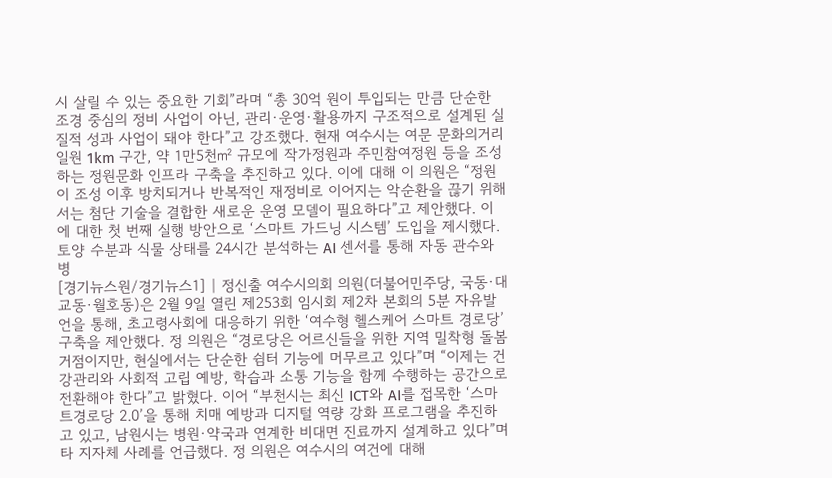시 살릴 수 있는 중요한 기회”라며 “총 30억 원이 투입되는 만큼 단순한 조경 중심의 정비 사업이 아닌, 관리·운영·활용까지 구조적으로 설계된 실질적 성과 사업이 돼야 한다”고 강조했다. 현재 여수시는 여문 문화의거리 일원 1km 구간, 약 1만5천㎡ 규모에 작가정원과 주민참여정원 등을 조성하는 정원문화 인프라 구축을 추진하고 있다. 이에 대해 이 의원은 “정원이 조성 이후 방치되거나 반복적인 재정비로 이어지는 악순환을 끊기 위해서는 첨단 기술을 결합한 새로운 운영 모델이 필요하다”고 제안했다. 이에 대한 첫 번째 실행 방안으로 ‘스마트 가드닝 시스템’ 도입을 제시했다. 토양 수분과 식물 상태를 24시간 분석하는 AI 센서를 통해 자동 관수와 병
[경기뉴스원/경기뉴스1] | 정신출 여수시의회 의원(더불어민주당, 국동·대교동·월호동)은 2월 9일 열린 제253회 임시회 제2차 본회의 5분 자유발언을 통해, 초고령사회에 대응하기 위한 ‘여수형 헬스케어 스마트 경로당’ 구축을 제안했다. 정 의원은 “경로당은 어르신들을 위한 지역 밀착형 돌봄 거점이지만, 현실에서는 단순한 쉼터 기능에 머무르고 있다”며 “이제는 건강관리와 사회적 고립 예방, 학습과 소통 기능을 함께 수행하는 공간으로 전환해야 한다”고 밝혔다. 이어 “부천시는 최신 ICT와 AI를 접목한 ‘스마트경로당 2.0’을 통해 치매 예방과 디지털 역량 강화 프로그램을 추진하고 있고, 남원시는 병원·약국과 연계한 비대면 진료까지 설계하고 있다”며 타 지자체 사례를 언급했다. 정 의원은 여수시의 여건에 대해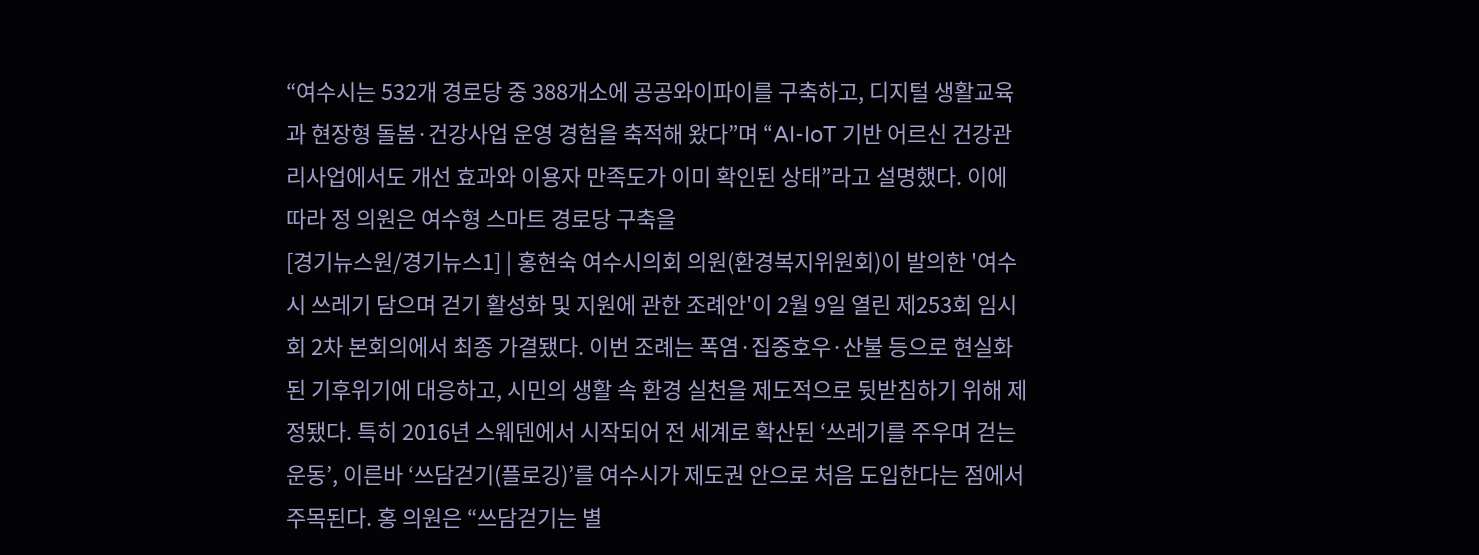“여수시는 532개 경로당 중 388개소에 공공와이파이를 구축하고, 디지털 생활교육과 현장형 돌봄·건강사업 운영 경험을 축적해 왔다”며 “AI-IoT 기반 어르신 건강관리사업에서도 개선 효과와 이용자 만족도가 이미 확인된 상태”라고 설명했다. 이에 따라 정 의원은 여수형 스마트 경로당 구축을
[경기뉴스원/경기뉴스1] | 홍현숙 여수시의회 의원(환경복지위원회)이 발의한 '여수시 쓰레기 담으며 걷기 활성화 및 지원에 관한 조례안'이 2월 9일 열린 제253회 임시회 2차 본회의에서 최종 가결됐다. 이번 조례는 폭염·집중호우·산불 등으로 현실화된 기후위기에 대응하고, 시민의 생활 속 환경 실천을 제도적으로 뒷받침하기 위해 제정됐다. 특히 2016년 스웨덴에서 시작되어 전 세계로 확산된 ‘쓰레기를 주우며 걷는 운동’, 이른바 ‘쓰담걷기(플로깅)’를 여수시가 제도권 안으로 처음 도입한다는 점에서 주목된다. 홍 의원은 “쓰담걷기는 별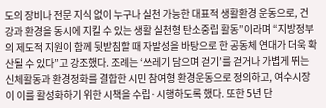도의 장비나 전문 지식 없이 누구나 실천 가능한 대표적 생활환경 운동으로, 건강과 환경을 동시에 지킬 수 있는 생활 실천형 탄소중립 활동”이라며 “지방정부의 제도적 지원이 함께 뒷받침할 때 자발성을 바탕으로 한 공동체 연대가 더욱 확산될 수 있다”고 강조했다. 조례는 ‘쓰레기 담으며 걷기’를 걷거나 가볍게 뛰는 신체활동과 환경정화를 결합한 시민 참여형 환경운동으로 정의하고, 여수시장이 이를 활성화하기 위한 시책을 수립·시행하도록 했다. 또한 5년 단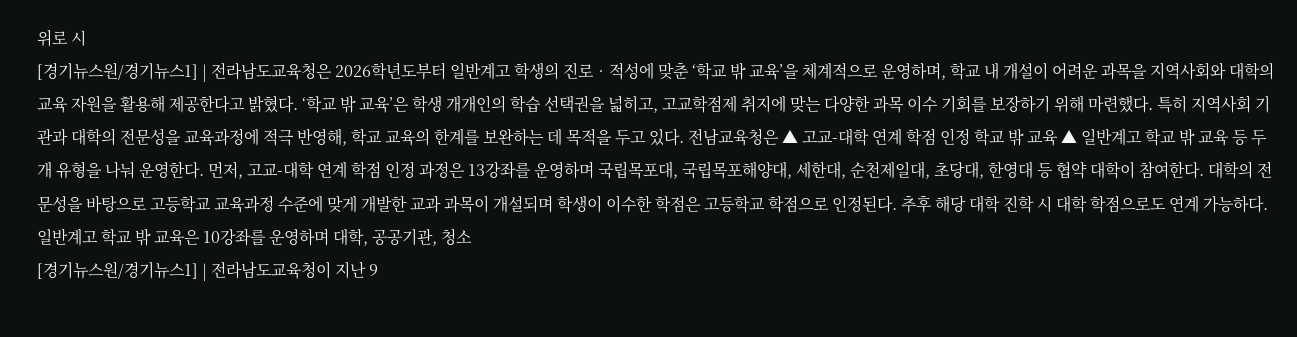위로 시
[경기뉴스원/경기뉴스1] | 전라남도교육청은 2026학년도부터 일반계고 학생의 진로‧적성에 맞춘 ‘학교 밖 교육’을 체계적으로 운영하며, 학교 내 개설이 어려운 과목을 지역사회와 대학의 교육 자원을 활용해 제공한다고 밝혔다. ‘학교 밖 교육’은 학생 개개인의 학습 선택권을 넓히고, 고교학점제 취지에 맞는 다양한 과목 이수 기회를 보장하기 위해 마련했다. 특히 지역사회 기관과 대학의 전문성을 교육과정에 적극 반영해, 학교 교육의 한계를 보완하는 데 목적을 두고 있다. 전남교육청은 ▲ 고교-대학 연계 학점 인정 학교 밖 교육 ▲ 일반계고 학교 밖 교육 등 두 개 유형을 나눠 운영한다. 먼저, 고교-대학 연계 학점 인정 과정은 13강좌를 운영하며 국립목포대, 국립목포해양대, 세한대, 순천제일대, 초당대, 한영대 등 협약 대학이 참여한다. 대학의 전문성을 바탕으로 고등학교 교육과정 수준에 맞게 개발한 교과 과목이 개설되며 학생이 이수한 학점은 고등학교 학점으로 인정된다. 추후 해당 대학 진학 시 대학 학점으로도 연계 가능하다. 일반계고 학교 밖 교육은 10강좌를 운영하며 대학, 공공기관, 청소
[경기뉴스원/경기뉴스1] | 전라남도교육청이 지난 9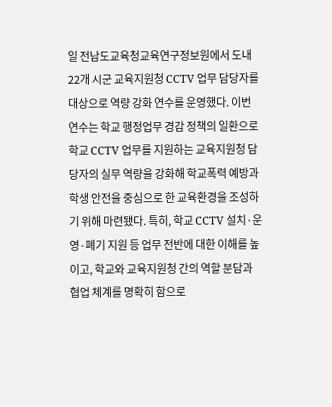일 전남도교육청교육연구정보원에서 도내 22개 시군 교육지원청 CCTV 업무 담당자를 대상으로 역량 강화 연수를 운영했다. 이번 연수는 학교 행정업무 경감 정책의 일환으로 학교 CCTV 업무를 지원하는 교육지원청 담당자의 실무 역량을 강화해 학교폭력 예방과 학생 안전을 중심으로 한 교육환경을 조성하기 위해 마련됐다. 특히, 학교 CCTV 설치·운영·폐기 지원 등 업무 전반에 대한 이해를 높이고, 학교와 교육지원청 간의 역할 분담과 협업 체계를 명확히 함으로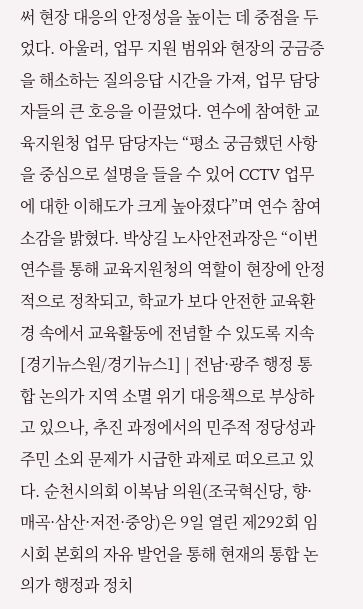써 현장 대응의 안정성을 높이는 데 중점을 두었다. 아울러, 업무 지원 범위와 현장의 궁금증을 해소하는 질의응답 시간을 가져, 업무 담당자들의 큰 호응을 이끌었다. 연수에 참여한 교육지원청 업무 담당자는 “평소 궁금했던 사항을 중심으로 설명을 들을 수 있어 CCTV 업무에 대한 이해도가 크게 높아졌다”며 연수 참여 소감을 밝혔다. 박상길 노사안전과장은 “이번 연수를 통해 교육지원청의 역할이 현장에 안정적으로 정착되고, 학교가 보다 안전한 교육환경 속에서 교육활동에 전념할 수 있도록 지속
[경기뉴스원/경기뉴스1] | 전남·광주 행정 통합 논의가 지역 소멸 위기 대응책으로 부상하고 있으나, 추진 과정에서의 민주적 정당성과 주민 소외 문제가 시급한 과제로 떠오르고 있다. 순천시의회 이복남 의원(조국혁신당, 향·매곡·삼산·저전·중앙)은 9일 열린 제292회 임시회 본회의 자유 발언을 통해 현재의 통합 논의가 행정과 정치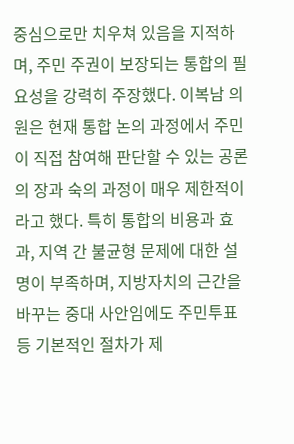중심으로만 치우쳐 있음을 지적하며, 주민 주권이 보장되는 통합의 필요성을 강력히 주장했다. 이복남 의원은 현재 통합 논의 과정에서 주민이 직접 참여해 판단할 수 있는 공론의 장과 숙의 과정이 매우 제한적이라고 했다. 특히 통합의 비용과 효과, 지역 간 불균형 문제에 대한 설명이 부족하며, 지방자치의 근간을 바꾸는 중대 사안임에도 주민투표 등 기본적인 절차가 제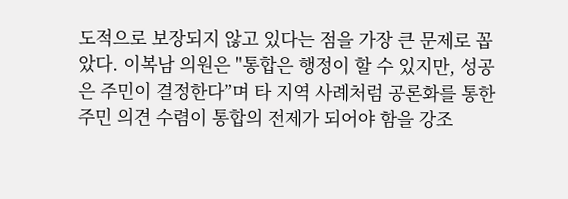도적으로 보장되지 않고 있다는 점을 가장 큰 문제로 꼽았다. 이복남 의원은 "통합은 행정이 할 수 있지만, 성공은 주민이 결정한다”며 타 지역 사례처럼 공론화를 통한 주민 의견 수렴이 통합의 전제가 되어야 함을 강조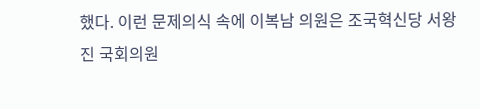했다. 이런 문제의식 속에 이복남 의원은 조국혁신당 서왕진 국회의원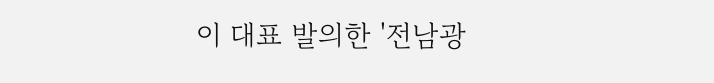이 대표 발의한 '전남광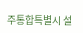주통합특별시 설